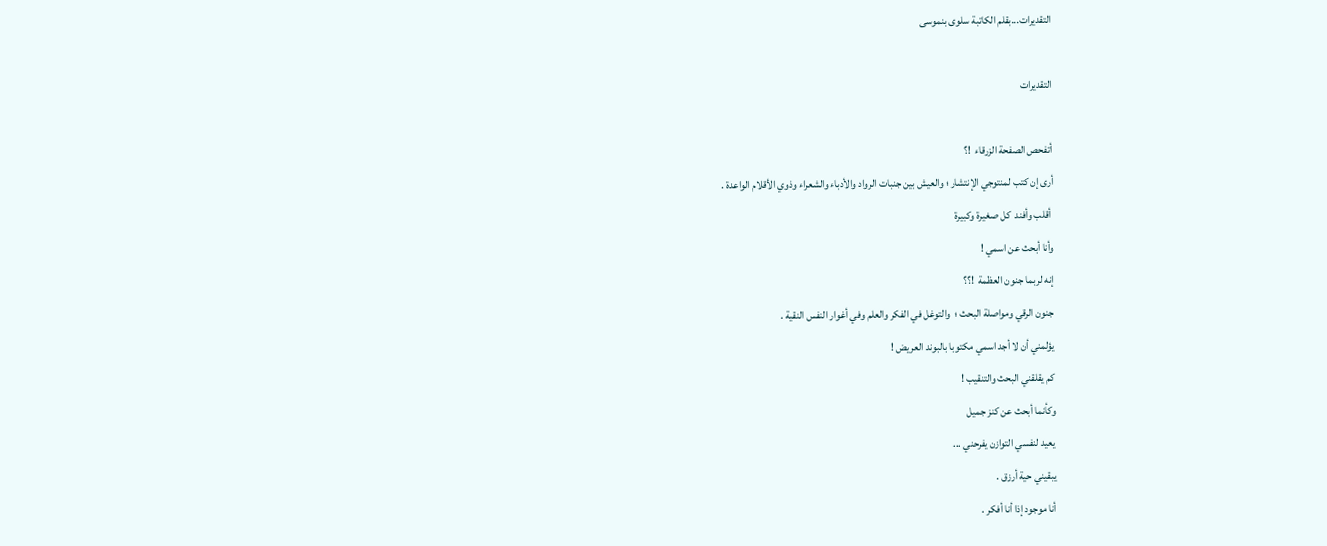التقديرات...بقلم الكاتبة سلوى بنموسى

التقديرات

أتفحص الصفحة الزرقاء  !؟
أرى إن كتب لمنتوجي الإنتشار ؛ والعيش بين جنبات الرواد والأدباء والشعراء وذوي الأقلام الواعدة .
 أقلب وأفند  كل صغيرة وكبيرة
وأنا أبحث عن اسمي !
إنه لربما جنون العظمة  !؟؟
جنون الرقي ومواصلة البحث ؛  والتوغل في الفكر والعلم وفي أغوار النفس النقية .
يؤلمني أن لا أجد اسمي مكتوبا بالبوند العريض !
كم يقلقني البحث والتنقيب !
وكأنما أبحث عن كنز جميل
يعيد لنفسي التوازن يفرحني ...
يبقيني حية أرزق .
أنا موجود إذا أنا أفكر .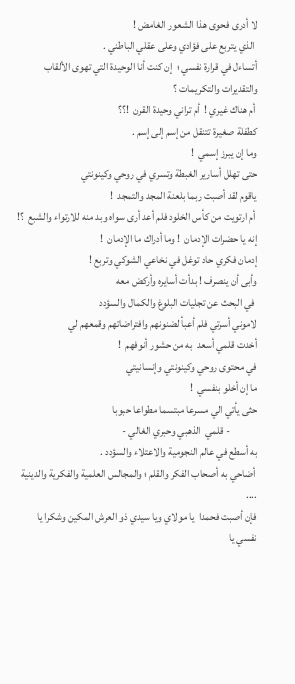لا أدرى فحوى هذا الشعور الغامض !
 الذي يتربع على فؤادي وعلى عقلي الباطني .
أتساءل في قرارة نفسي ؛  إن كنت أنا الوحيدة التي تهوى الألقاب والتقديرات والتكريمات ؟
 أم هناك غيري !  أم تراني وحيدة القرن  !؟؟
كطفلة صغيرة تتنقل من إسم إلى إسم .
وما إن يبرز إسمي  !
حتى تهلل أسارير الغبطة وتسري في روحي وكينونتي
ياقوم لقد أصبت ربما بلعنة المجد والتمجد  !
 أم ارتويت من كأس الخلود فلم أعد أرى سواه وبد منه للارتواء والشبع  ؟!
إنه يا حضرات الإدمان  ! وما أدراك ما الإدمان  !
إدمان فكري حاد توغل في نخاعي الشوكي وتربع !
وأبى أن ينصرف ! بدأت أسايره وأركض معه
 في البحث عن تجليات البلوغ والكمال والسؤدد
لاموني أسرتي فلم أعبأ لضنونهم وافتراضاتهم وقمعهم لي
أخدت قلمي أسعد  به من حشور أنوفهم  !
في محتوى روحي وكينونتي وإنسانيتي
ما إن أخلو بنفسي  !
حثى يأتي الي مسرعا مبتسما مطواعا حبوبا
             - قلمي  الذهبي وحبري الغالي -
به أسطع في عالم النجومية والاعتلاء والسؤدد .
 أضاحي به أصحاب الفكر والقلم ؛ والمجالس العلمية والفكرية والدينية ....
فإن أصبت فحمدا  يا مولاي ويا سيدي ذو العرش المكين وشكرا يا نفسي يا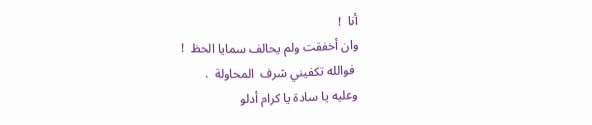أنا  !
وان أخفقت ولم يحالف سمايا الحظ  !
 فوالله تكفيني شرف  المحاولة  .
وعليه يا سادة يا كرام أدلو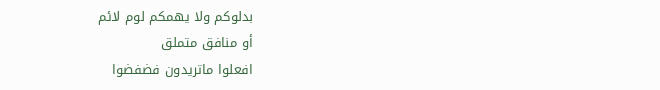بدلوكم ولا يهمكم لوم لائم
أو منافق متملق
افعلوا ماتريدون فضفضوا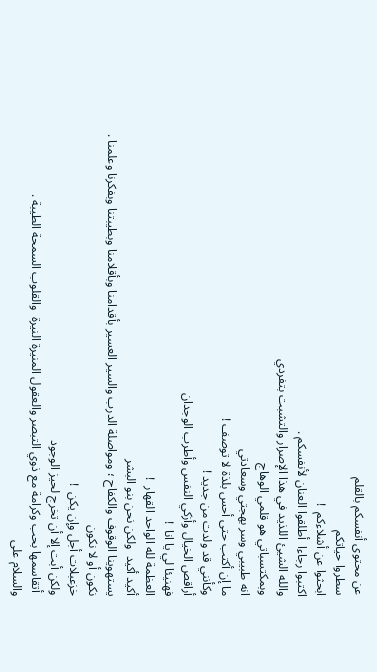عن محتوى أنفسكم بالقلم
سطروا حياتكم
ابحثوا عن أشلاءكم  !
اكتبوا رجاءا  أطلقوا العنان لأنفسكم .
والله الشيئ اللذيد في هذا الإصرار والتشبت بتفردي
وبمكتسباتي هو قلمي الوهاج
انه طبيبي وسر بهجتي وسعادتي
ما إن أكتب حتى أحس بلذة لا توصف !
وكأنني قد ولدت من جديد !
أراقص الخيال وأزكي النفس وأطرب الوجدان
فهنيئا لي يا انا  !
العظمة لله الواحد القهار  !
أكيد أكيد  ولكن نحن بنو البشر
يستهوينا الوقوف والكفاح ؛ ومواصلة الدرب والسير العسير بأقدامنا وبأقلامنا وبطيبتنا وبفكرنا وعلمنا .
نكون أو لا نكون
خزعبلات أجل وإن يكن  !
ولكن أبت إلا أن تخرج لحيز الوجود
 أتقاسمها بحب وكرامة مع ذوي التبصر والعقول المنيرة النيرة  والقلوب السمحة الطيبة .
والسلام على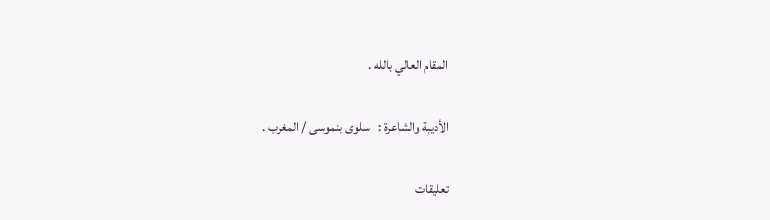المقام العالي بالله .

الأديبة والشاعرة :   سلوى بنموسى / المغرب .

تعليقات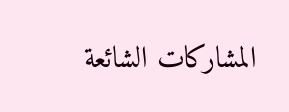المشاركات الشائعة